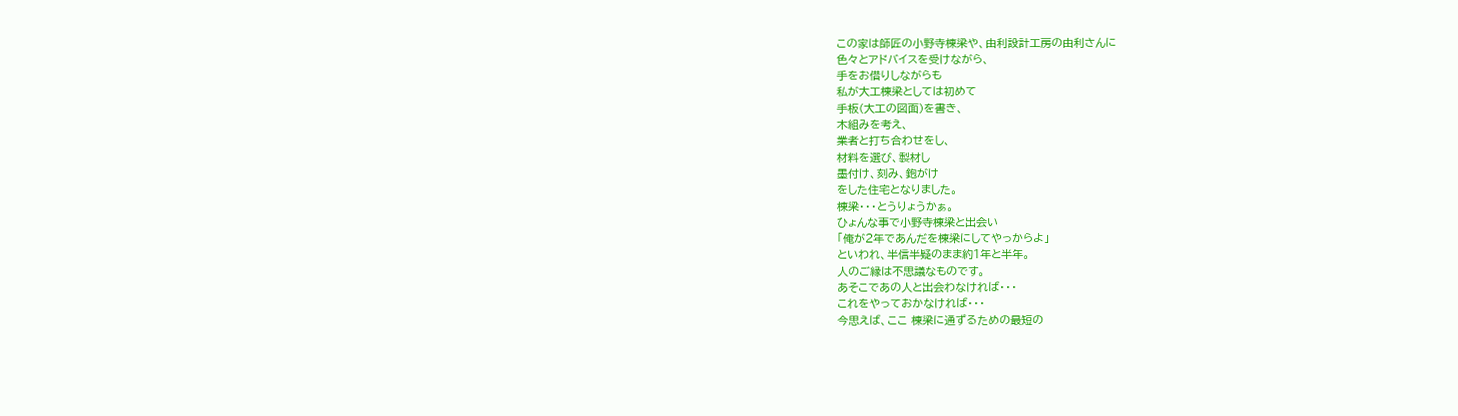この家は師匠の小野寺棟梁や、由利設計工房の由利さんに
色々とアドバイスを受けながら、
手をお借りしながらも
私が大工棟梁としては初めて
手板(大工の図面)を書き、
木組みを考え、
業者と打ち合わせをし、
材料を選び、製材し
墨付け、刻み、鉋がけ
をした住宅となりました。
棟梁・・・とうりょうかぁ。
ひょんな事で小野寺棟梁と出会い
「俺が2年であんだを棟梁にしてやっからよ」
といわれ、半信半疑のまま約1年と半年。
人のご縁は不思議なものです。
あそこであの人と出会わなければ・・・
これをやっておかなければ・・・
今思えば、ここ 棟梁に通ずるための最短の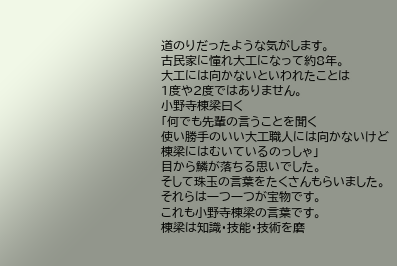道のりだったような気がします。
古民家に憧れ大工になって約8年。
大工には向かないといわれたことは
1度や2度ではありません。
小野寺棟梁曰く
「何でも先輩の言うことを聞く
使い勝手のいい大工職人には向かないけど
棟梁にはむいているのっしゃ」
目から鱗が落ちる思いでした。
そして珠玉の言葉をたくさんもらいました。
それらは一つ一つが宝物です。
これも小野寺棟梁の言葉です。
棟梁は知識・技能・技術を磨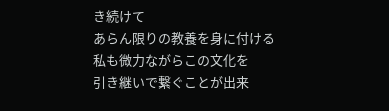き続けて
あらん限りの教養を身に付ける
私も微力ながらこの文化を
引き継いで繋ぐことが出来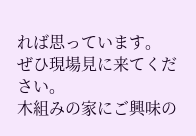れば思っています。
ぜひ現場見に来てください。
木組みの家にご興味の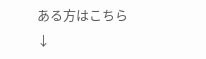ある方はこちら↓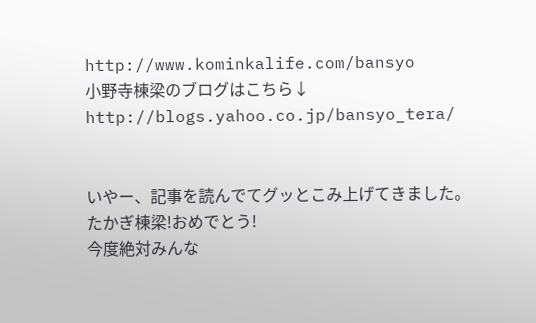http://www.kominkalife.com/bansyo
小野寺棟梁のブログはこちら↓
http://blogs.yahoo.co.jp/bansyo_tera/


いやー、記事を読んでてグッとこみ上げてきました。
たかぎ棟梁!おめでとう!
今度絶対みんな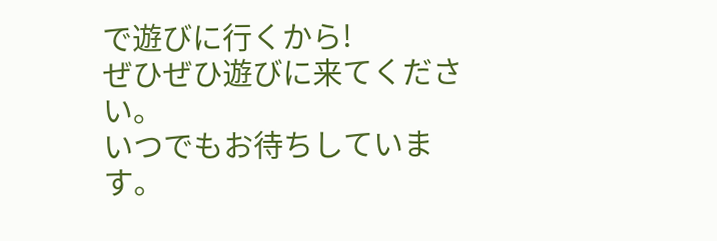で遊びに行くから!
ぜひぜひ遊びに来てください。
いつでもお待ちしています。